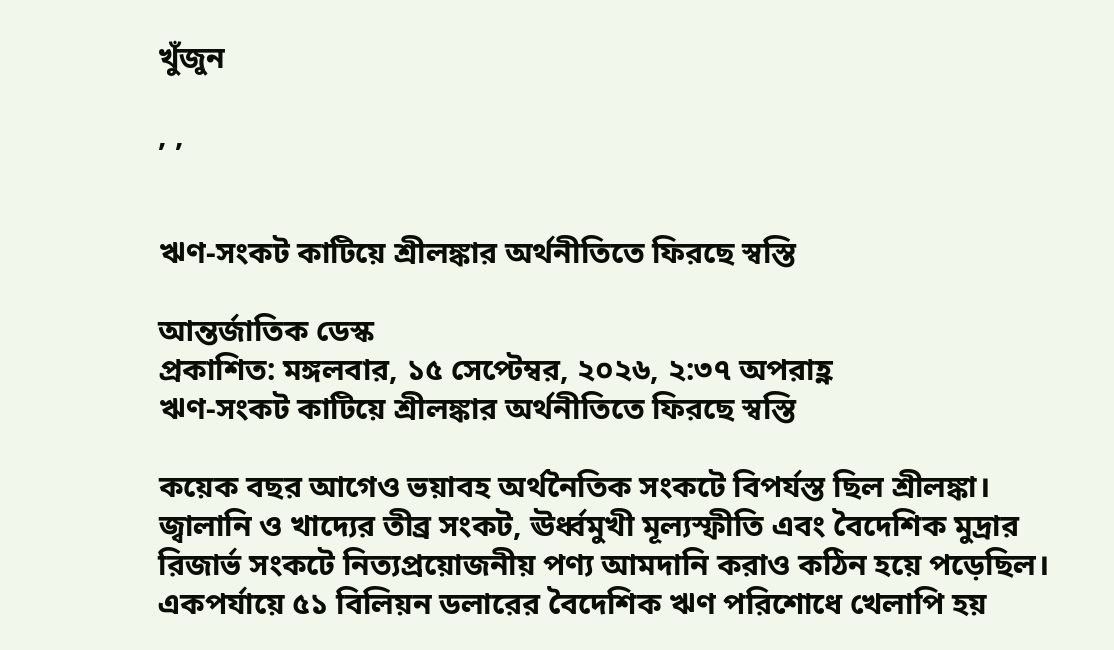খুঁজুন

, ,


ঋণ-সংকট কাটিয়ে শ্রীলঙ্কার অর্থনীতিতে ফিরছে স্বস্তি

আন্তর্জাতিক ডেস্ক
প্রকাশিত: মঙ্গলবার, ১৫ সেপ্টেম্বর, ২০২৬, ২:৩৭ অপরাহ্ণ
ঋণ-সংকট কাটিয়ে শ্রীলঙ্কার অর্থনীতিতে ফিরছে স্বস্তি

কয়েক বছর আগেও ভয়াবহ অর্থনৈতিক সংকটে বিপর্যস্ত ছিল শ্রীলঙ্কা। জ্বালানি ও খাদ্যের তীব্র সংকট, ঊর্ধ্বমুখী মূল্যস্ফীতি এবং বৈদেশিক মুদ্রার রিজার্ভ সংকটে নিত্যপ্রয়োজনীয় পণ্য আমদানি করাও কঠিন হয়ে পড়েছিল। একপর্যায়ে ৫১ বিলিয়ন ডলারের বৈদেশিক ঋণ পরিশোধে খেলাপি হয়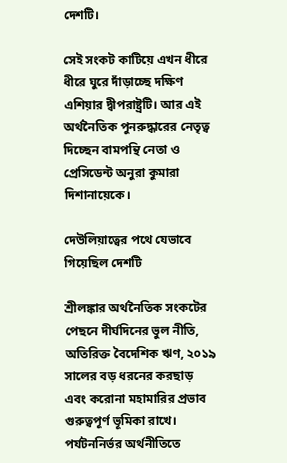দেশটি।

সেই সংকট কাটিয়ে এখন ধীরে ধীরে ঘুরে দাঁড়াচ্ছে দক্ষিণ এশিয়ার দ্বীপরাষ্ট্রটি। আর এই অর্থনৈতিক পুনরুদ্ধারের নেতৃত্ব দিচ্ছেন বামপন্থি নেতা ও প্রেসিডেন্ট অনুরা কুমারা দিশানায়েকে।

দেউলিয়াত্বের পথে যেভাবে গিয়েছিল দেশটি

শ্রীলঙ্কার অর্থনৈতিক সংকটের পেছনে দীর্ঘদিনের ভুল নীতি, অতিরিক্ত বৈদেশিক ঋণ, ২০১৯ সালের বড় ধরনের করছাড় এবং করোনা মহামারির প্রভাব গুরুত্বপূর্ণ ভূমিকা রাখে। পর্যটননির্ভর অর্থনীতিতে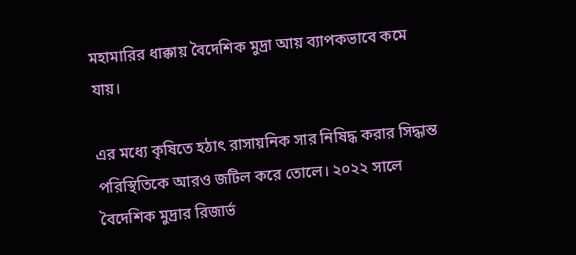মহামারির ধাক্কায় বৈদেশিক মুদ্রা আয় ব্যাপকভাবে কমে যায়।

এর মধ্যে কৃষিতে হঠাৎ রাসায়নিক সার নিষিদ্ধ করার সিদ্ধান্ত পরিস্থিতিকে আরও জটিল করে তোলে। ২০২২ সালে বৈদেশিক মুদ্রার রিজার্ভ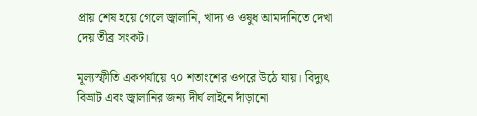প্রায় শেষ হয়ে গেলে জ্বালানি, খাদ্য ও ওষুধ আমদানিতে দেখা দেয় তীব্র সংকট।

মূল্যস্ফীতি একপর্যায়ে ৭০ শতাংশের ওপরে উঠে যায়। বিদ্যুৎ বিভ্রাট এবং জ্বালানির জন্য দীর্ঘ লাইনে দাঁড়ানো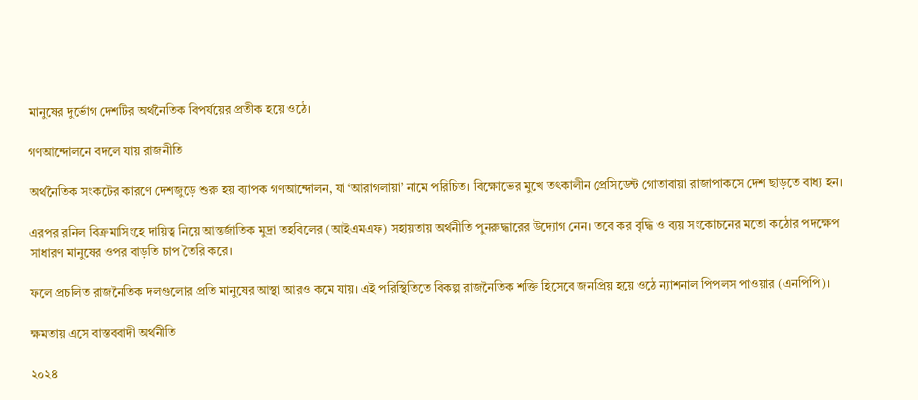মানুষের দুর্ভোগ দেশটির অর্থনৈতিক বিপর্যয়ের প্রতীক হয়ে ওঠে।

গণআন্দোলনে বদলে যায় রাজনীতি

অর্থনৈতিক সংকটের কারণে দেশজুড়ে শুরু হয় ব্যাপক গণআন্দোলন, যা ‘আরাগলায়া’ নামে পরিচিত। বিক্ষোভের মুখে তৎকালীন প্রেসিডেন্ট গোতাবায়া রাজাপাকসে দেশ ছাড়তে বাধ্য হন।

এরপর রনিল বিক্রমাসিংহে দায়িত্ব নিয়ে আন্তর্জাতিক মুদ্রা তহবিলের (আইএমএফ) সহায়তায় অর্থনীতি পুনরুদ্ধারের উদ্যোগ নেন। তবে কর বৃদ্ধি ও ব্যয় সংকোচনের মতো কঠোর পদক্ষেপ সাধারণ মানুষের ওপর বাড়তি চাপ তৈরি করে।

ফলে প্রচলিত রাজনৈতিক দলগুলোর প্রতি মানুষের আস্থা আরও কমে যায়। এই পরিস্থিতিতে বিকল্প রাজনৈতিক শক্তি হিসেবে জনপ্রিয় হয়ে ওঠে ন্যাশনাল পিপলস পাওয়ার (এনপিপি)।

ক্ষমতায় এসে বাস্তববাদী অর্থনীতি

২০২৪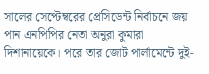সালের সেপ্টেম্বরের প্রেসিডেন্ট নির্বাচনে জয় পান এনপিপির নেতা অনুরা কুমারা দিশানায়েকে। পরে তার জোট পার্লামেন্টে দুই-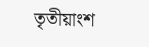তৃতীয়াংশ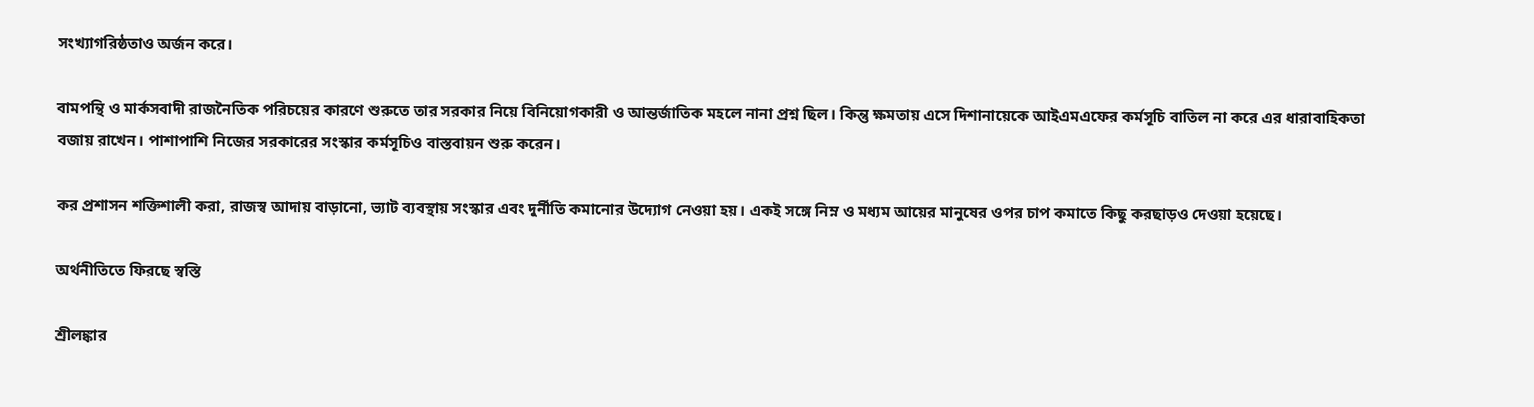সংখ্যাগরিষ্ঠতাও অর্জন করে।

বামপন্থি ও মার্কসবাদী রাজনৈতিক পরিচয়ের কারণে শুরুতে তার সরকার নিয়ে বিনিয়োগকারী ও আন্তর্জাতিক মহলে নানা প্রশ্ন ছিল। কিন্তু ক্ষমতায় এসে দিশানায়েকে আইএমএফের কর্মসূচি বাতিল না করে এর ধারাবাহিকতা বজায় রাখেন। পাশাপাশি নিজের সরকারের সংস্কার কর্মসূচিও বাস্তবায়ন শুরু করেন।

কর প্রশাসন শক্তিশালী করা, রাজস্ব আদায় বাড়ানো, ভ্যাট ব্যবস্থায় সংস্কার এবং দুর্নীতি কমানোর উদ্যোগ নেওয়া হয়। একই সঙ্গে নিম্ন ও মধ্যম আয়ের মানুষের ওপর চাপ কমাতে কিছু করছাড়ও দেওয়া হয়েছে।

অর্থনীতিতে ফিরছে স্বস্তি

শ্রীলঙ্কার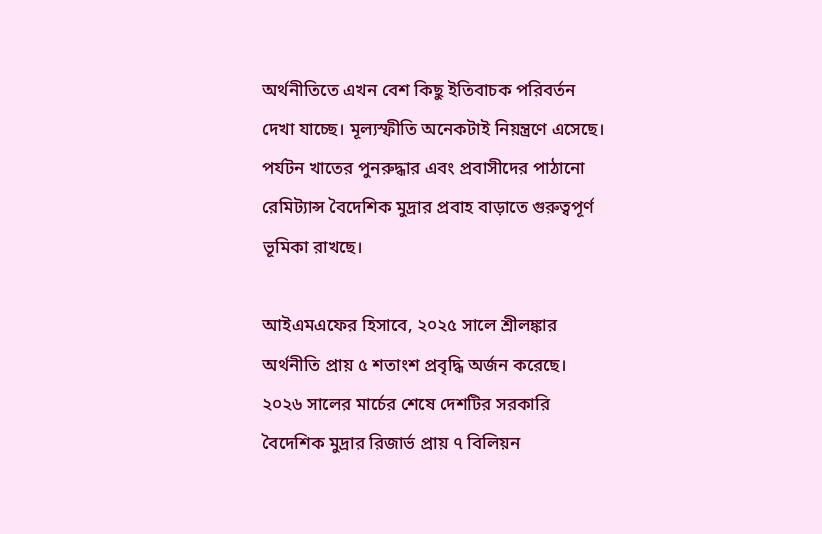অর্থনীতিতে এখন বেশ কিছু ইতিবাচক পরিবর্তন দেখা যাচ্ছে। মূল্যস্ফীতি অনেকটাই নিয়ন্ত্রণে এসেছে। পর্যটন খাতের পুনরুদ্ধার এবং প্রবাসীদের পাঠানো রেমিট্যান্স বৈদেশিক মুদ্রার প্রবাহ বাড়াতে গুরুত্বপূর্ণ ভূমিকা রাখছে।

আইএমএফের হিসাবে, ২০২৫ সালে শ্রীলঙ্কার অর্থনীতি প্রায় ৫ শতাংশ প্রবৃদ্ধি অর্জন করেছে। ২০২৬ সালের মার্চের শেষে দেশটির সরকারি বৈদেশিক মুদ্রার রিজার্ভ প্রায় ৭ বিলিয়ন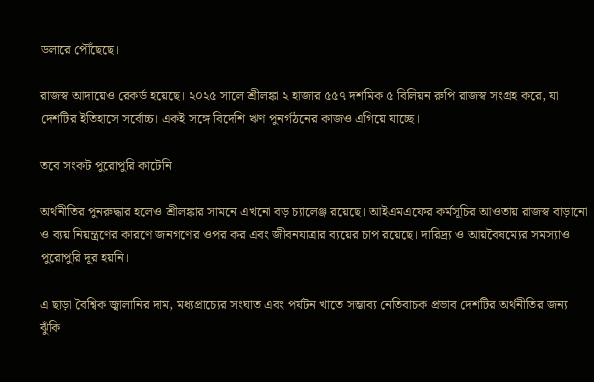ডলারে পৌঁছেছে।

রাজস্ব আদায়েও রেকর্ড হয়েছে। ২০২৫ সালে শ্রীলঙ্কা ২ হাজার ৫৫৭ দশমিক ৫ বিলিয়ন রুপি রাজস্ব সংগ্রহ করে, যা দেশটির ইতিহাসে সর্বোচ্চ। একই সঙ্গে বিদেশি ঋণ পুনর্গঠনের কাজও এগিয়ে যাচ্ছে।

তবে সংকট পুরোপুরি কাটেনি

অর্থনীতির পুনরুদ্ধার হলেও শ্রীলঙ্কার সামনে এখনো বড় চ্যালেঞ্জ রয়েছে। আইএমএফের কর্মসূচির আওতায় রাজস্ব বাড়ানো ও ব্যয় নিয়ন্ত্রণের কারণে জনগণের ওপর কর এবং জীবনযাত্রার ব্যয়ের চাপ রয়েছে। দারিদ্র্য ও আয়বৈষম্যের সমস্যাও পুরোপুরি দূর হয়নি।

এ ছাড়া বৈশ্বিক জ্বালানির দাম, মধ্যপ্রাচ্যের সংঘাত এবং পর্যটন খাতে সম্ভাব্য নেতিবাচক প্রভাব দেশটির অর্থনীতির জন্য ঝুঁকি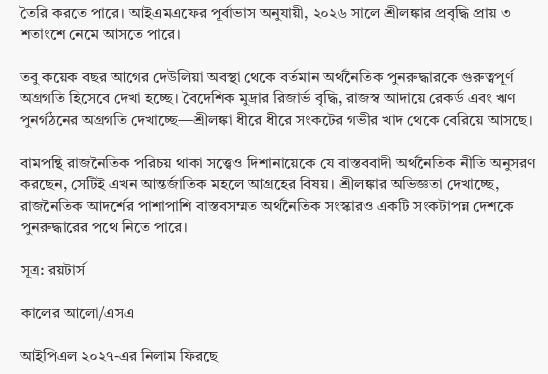তৈরি করতে পারে। আইএমএফের পূর্বাভাস অনুযায়ী, ২০২৬ সালে শ্রীলঙ্কার প্রবৃদ্ধি প্রায় ৩ শতাংশে নেমে আসতে পারে।

তবু কয়েক বছর আগের দেউলিয়া অবস্থা থেকে বর্তমান অর্থনৈতিক পুনরুদ্ধারকে গুরুত্বপূর্ণ অগ্রগতি হিসেবে দেখা হচ্ছে। বৈদেশিক মুদ্রার রিজার্ভ বৃদ্ধি, রাজস্ব আদায়ে রেকর্ড এবং ঋণ পুনর্গঠনের অগ্রগতি দেখাচ্ছে—শ্রীলঙ্কা ধীরে ধীরে সংকটের গভীর খাদ থেকে বেরিয়ে আসছে।

বামপন্থি রাজনৈতিক পরিচয় থাকা সত্ত্বেও দিশানায়েকে যে বাস্তববাদী অর্থনৈতিক নীতি অনুসরণ করছেন, সেটিই এখন আন্তর্জাতিক মহলে আগ্রহের বিষয়। শ্রীলঙ্কার অভিজ্ঞতা দেখাচ্ছে, রাজনৈতিক আদর্শের পাশাপাশি বাস্তবসম্মত অর্থনৈতিক সংস্কারও একটি সংকটাপন্ন দেশকে পুনরুদ্ধারের পথে নিতে পারে।

সূত্র: রয়টার্স

কালের আলো/এসএ

আইপিএল ২০২৭-এর নিলাম ফিরছে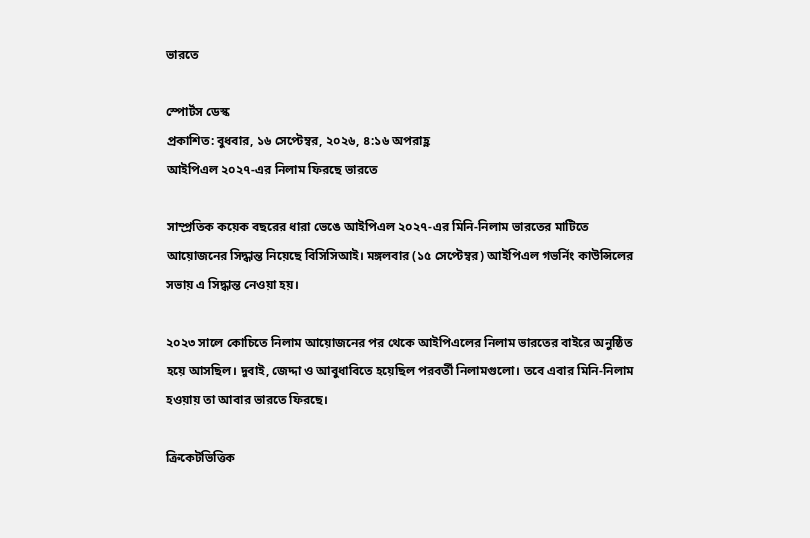ভারতে

স্পোর্টস ডেস্ক
প্রকাশিত: বুধবার, ১৬ সেপ্টেম্বর, ২০২৬, ৪:১৬ অপরাহ্ণ
আইপিএল ২০২৭-এর নিলাম ফিরছে ভারতে

সাম্প্রতিক কয়েক বছরের ধারা ভেঙে আইপিএল ২০২৭-এর মিনি-নিলাম ভারতের মাটিতে আয়োজনের সিদ্ধান্ত নিয়েছে বিসিসিআই। মঙ্গলবার (১৫ সেপ্টেম্বর) আইপিএল গভর্নিং কাউন্সিলের সভায় এ সিদ্ধান্ত নেওয়া হয়।

২০২৩ সালে কোচিতে নিলাম আয়োজনের পর থেকে আইপিএলের নিলাম ভারতের বাইরে অনুষ্ঠিত হয়ে আসছিল। দুবাই, জেদ্দা ও আবুধাবিতে হয়েছিল পরবর্তী নিলামগুলো। তবে এবার মিনি-নিলাম হওয়ায় তা আবার ভারতে ফিরছে।

ক্রিকেটভিত্তিক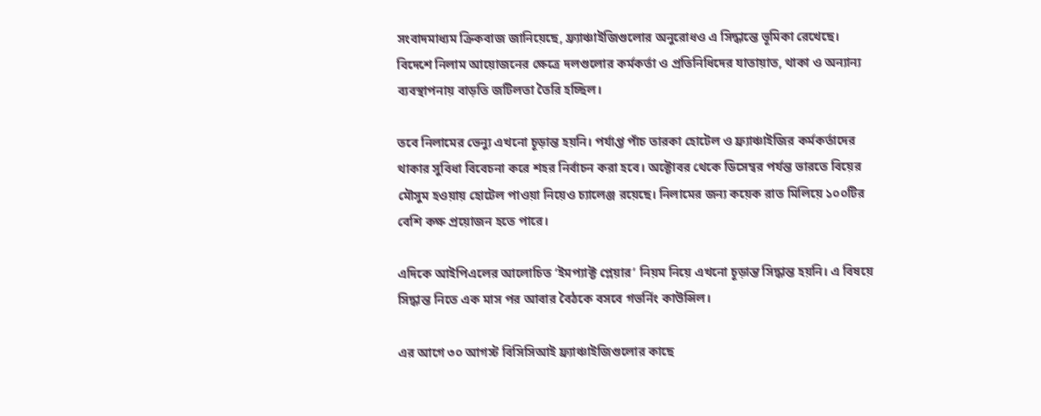সংবাদমাধ্যম ক্রিকবাজ জানিয়েছে, ফ্র্যাঞ্চাইজিগুলোর অনুরোধও এ সিদ্ধান্তে ভূমিকা রেখেছে। বিদেশে নিলাম আয়োজনের ক্ষেত্রে দলগুলোর কর্মকর্তা ও প্রতিনিধিদের যাতায়াত, থাকা ও অন্যান্য ব্যবস্থাপনায় বাড়তি জটিলতা তৈরি হচ্ছিল।

তবে নিলামের ভেন্যু এখনো চূড়ান্ত হয়নি। পর্যাপ্ত পাঁচ তারকা হোটেল ও ফ্র্যাঞ্চাইজির কর্মকর্তাদের থাকার সুবিধা বিবেচনা করে শহর নির্বাচন করা হবে। অক্টোবর থেকে ডিসেম্বর পর্যন্ত ভারতে বিয়ের মৌসুম হওয়ায় হোটেল পাওয়া নিয়েও চ্যালেঞ্জ রয়েছে। নিলামের জন্য কয়েক রাত মিলিয়ে ১০০টির বেশি কক্ষ প্রয়োজন হতে পারে।

এদিকে আইপিএলের আলোচিত ‘ইমপ্যাক্ট প্লেয়ার’ নিয়ম নিয়ে এখনো চূড়ান্ত সিদ্ধান্ত হয়নি। এ বিষয়ে সিদ্ধান্ত নিতে এক মাস পর আবার বৈঠকে বসবে গভর্নিং কাউন্সিল।

এর আগে ৩০ আগস্ট বিসিসিআই ফ্র্যাঞ্চাইজিগুলোর কাছে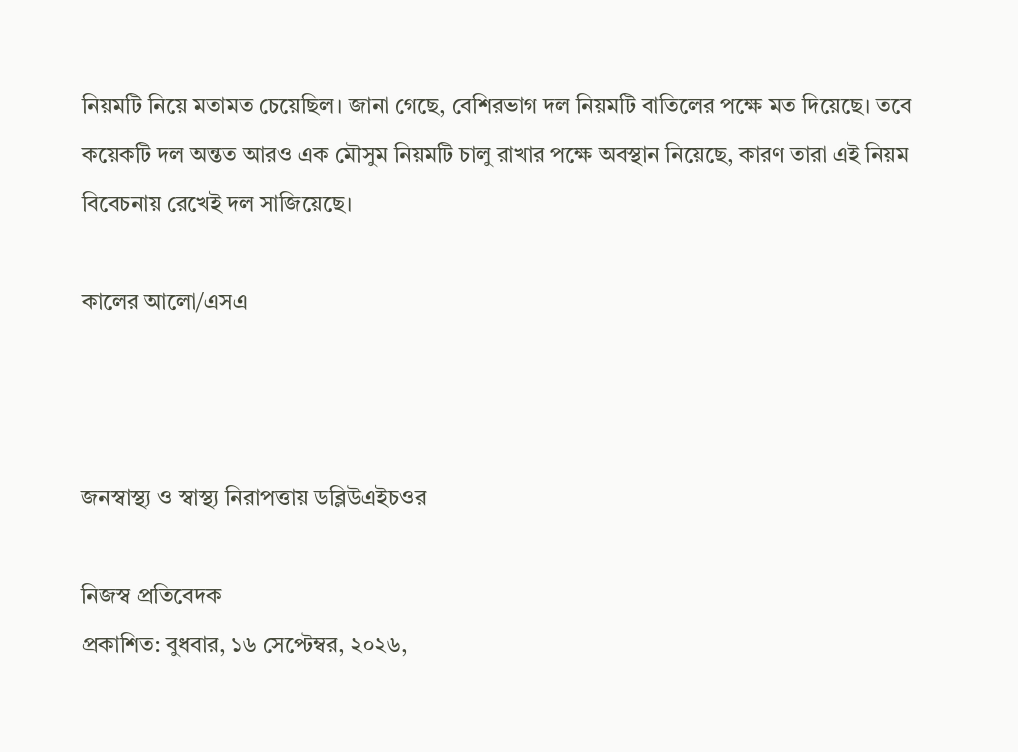নিয়মটি নিয়ে মতামত চেয়েছিল। জানা গেছে, বেশিরভাগ দল নিয়মটি বাতিলের পক্ষে মত দিয়েছে। তবে কয়েকটি দল অন্তত আরও এক মৌসুম নিয়মটি চালু রাখার পক্ষে অবস্থান নিয়েছে, কারণ তারা এই নিয়ম বিবেচনায় রেখেই দল সাজিয়েছে।

কালের আলো/এসএ



জনস্বাস্থ্য ও স্বাস্থ্য নিরাপত্তায় ডব্লিউএইচওর

নিজস্ব প্রতিবেদক
প্রকাশিত: বুধবার, ১৬ সেপ্টেম্বর, ২০২৬,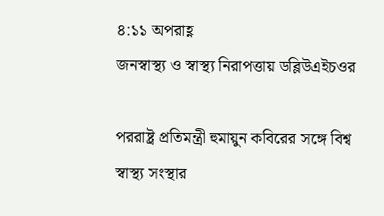৪:১১ অপরাহ্ণ
জনস্বাস্থ্য ও স্বাস্থ্য নিরাপত্তায় ডব্লিউএইচওর

পররাষ্ট্র প্রতিমন্ত্রী হুমায়ুন কবিরের সঙ্গে বিশ্ব স্বাস্থ্য সংস্থার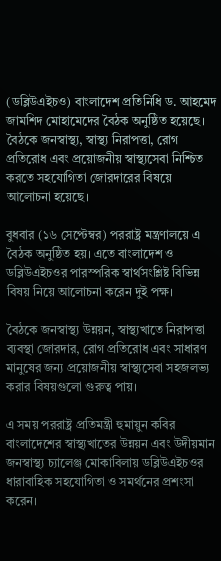(ডব্লিউএইচও) বাংলাদেশ প্রতিনিধি ড. আহমেদ জামশিদ মোহামেদের বৈঠক অনুষ্ঠিত হয়েছে। বৈঠকে জনস্বাস্থ্য, স্বাস্থ্য নিরাপত্তা, রোগ প্রতিরোধ এবং প্রয়োজনীয় স্বাস্থ্যসেবা নিশ্চিত করতে সহযোগিতা জোরদারের বিষয়ে আলোচনা হয়েছে।

বুধবার (১৬ সেপ্টেম্বর) পররাষ্ট্র মন্ত্রণালয়ে এ বৈঠক অনুষ্ঠিত হয়। এতে বাংলাদেশ ও ডব্লিউএইচওর পারস্পরিক স্বার্থসংশ্লিষ্ট বিভিন্ন বিষয় নিয়ে আলোচনা করেন দুই পক্ষ।

বৈঠকে জনস্বাস্থ্য উন্নয়ন, স্বাস্থ্যখাতে নিরাপত্তা ব্যবস্থা জোরদার, রোগ প্রতিরোধ এবং সাধারণ মানুষের জন্য প্রয়োজনীয় স্বাস্থ্যসেবা সহজলভ্য করার বিষয়গুলো গুরুত্ব পায়।

এ সময় পররাষ্ট্র প্রতিমন্ত্রী হুমায়ুন কবির বাংলাদেশের স্বাস্থ্যখাতের উন্নয়ন এবং উদীয়মান জনস্বাস্থ্য চ্যালেঞ্জ মোকাবিলায় ডব্লিউএইচওর ধারাবাহিক সহযোগিতা ও সমর্থনের প্রশংসা করেন।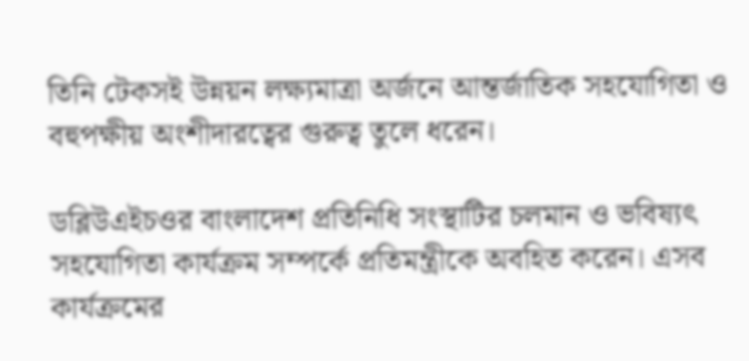তিনি টেকসই উন্নয়ন লক্ষ্যমাত্রা অর্জনে আন্তর্জাতিক সহযোগিতা ও বহুপক্ষীয় অংশীদারত্বের গুরুত্ব তুলে ধরেন।

ডব্লিউএইচওর বাংলাদেশ প্রতিনিধি সংস্থাটির চলমান ও ভবিষ্যৎ সহযোগিতা কার্যক্রম সম্পর্কে প্রতিমন্ত্রীকে অবহিত করেন। এসব কার্যক্রমের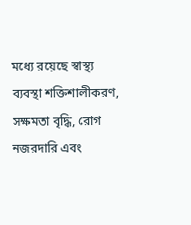মধ্যে রয়েছে স্বাস্থ্য ব্যবস্থা শক্তিশালীকরণ, সক্ষমতা বৃদ্ধি, রোগ নজরদারি এবং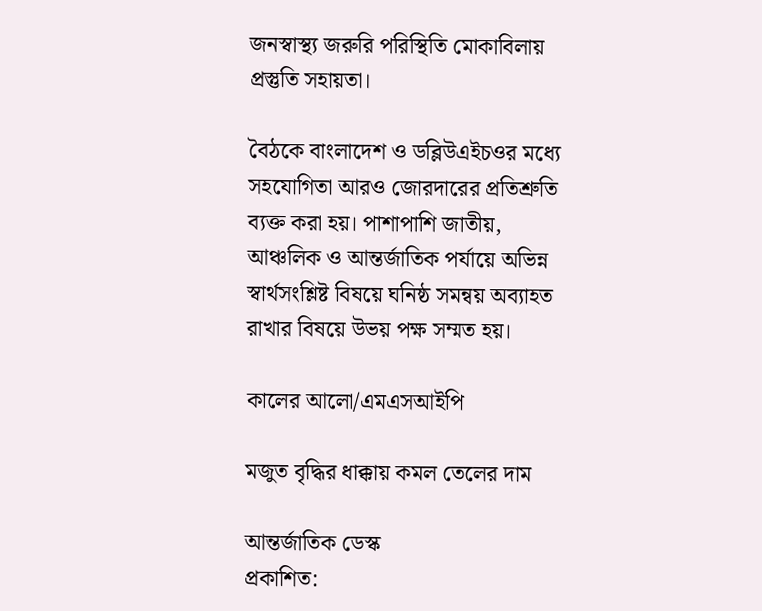জনস্বাস্থ্য জরুরি পরিস্থিতি মোকাবিলায় প্রস্তুতি সহায়তা।

বৈঠকে বাংলাদেশ ও ডব্লিউএইচওর মধ্যে সহযোগিতা আরও জোরদারের প্রতিশ্রুতি ব্যক্ত করা হয়। পাশাপাশি জাতীয়, আঞ্চলিক ও আন্তর্জাতিক পর্যায়ে অভিন্ন স্বার্থসংশ্লিষ্ট বিষয়ে ঘনিষ্ঠ সমন্বয় অব্যাহত রাখার বিষয়ে উভয় পক্ষ সম্মত হয়।

কালের আলো/এমএসআইপি

মজুত বৃদ্ধির ধাক্কায় কমল তেলের দাম

আন্তর্জাতিক ডেস্ক
প্রকাশিত: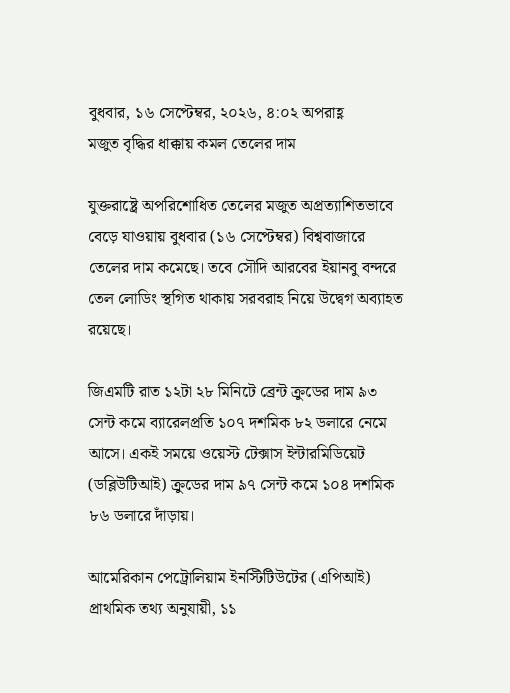বুধবার, ১৬ সেপ্টেম্বর, ২০২৬, ৪:০২ অপরাহ্ণ
মজুত বৃদ্ধির ধাক্কায় কমল তেলের দাম

যুক্তরাষ্ট্রে অপরিশোধিত তেলের মজুত অপ্রত্যাশিতভাবে বেড়ে যাওয়ায় বুধবার (১৬ সেপ্টেম্বর) বিশ্ববাজারে তেলের দাম কমেছে। তবে সৌদি আরবের ইয়ানবু বন্দরে তেল লোডিং স্থগিত থাকায় সরবরাহ নিয়ে উদ্বেগ অব্যাহত রয়েছে।

জিএমটি রাত ১২টা ২৮ মিনিটে ব্রেন্ট ক্রুডের দাম ৯৩ সেন্ট কমে ব্যারেলপ্রতি ১০৭ দশমিক ৮২ ডলারে নেমে আসে। একই সময়ে ওয়েস্ট টেক্সাস ইন্টারমিডিয়েট (ডব্লিউটিআই) ক্রুডের দাম ৯৭ সেন্ট কমে ১০৪ দশমিক ৮৬ ডলারে দাঁড়ায়।

আমেরিকান পেট্রোলিয়াম ইনস্টিটিউটের (এপিআই) প্রাথমিক তথ্য অনুযায়ী, ১১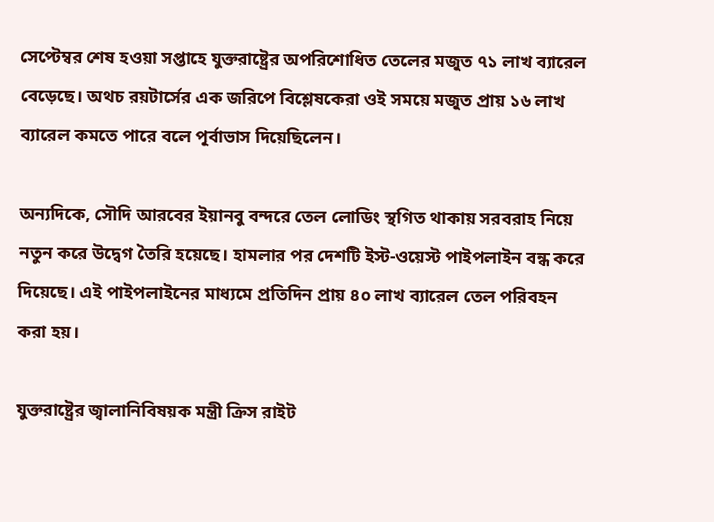সেপ্টেম্বর শেষ হওয়া সপ্তাহে যুক্তরাষ্ট্রের অপরিশোধিত তেলের মজুত ৭১ লাখ ব্যারেল বেড়েছে। অথচ রয়টার্সের এক জরিপে বিশ্লেষকেরা ওই সময়ে মজুত প্রায় ১৬ লাখ ব্যারেল কমতে পারে বলে পূর্বাভাস দিয়েছিলেন।

অন্যদিকে, সৌদি আরবের ইয়ানবু বন্দরে তেল লোডিং স্থগিত থাকায় সরবরাহ নিয়ে নতুন করে উদ্বেগ তৈরি হয়েছে। হামলার পর দেশটি ইস্ট-ওয়েস্ট পাইপলাইন বন্ধ করে দিয়েছে। এই পাইপলাইনের মাধ্যমে প্রতিদিন প্রায় ৪০ লাখ ব্যারেল তেল পরিবহন করা হয়।

যুক্তরাষ্ট্রের জ্বালানিবিষয়ক মন্ত্রী ক্রিস রাইট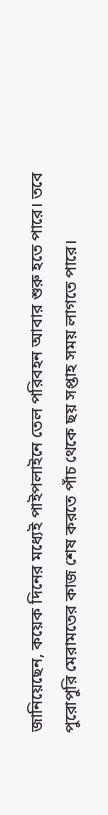জানিয়েছেন, কয়েক দিনের মধ্যেই পাইপলাইনে তেল পরিবহন আবার শুরু হতে পারে। তবে পুরোপুরি মেরামতের কাজ শেষ করতে পাঁচ থেকে ছয় সপ্তাহ সময় লাগতে পারে।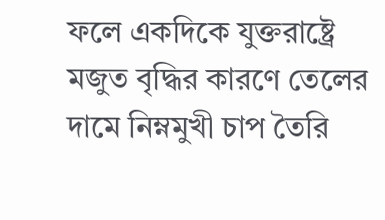ফলে একদিকে যুক্তরাষ্ট্রে মজুত বৃদ্ধির কারণে তেলের দামে নিম্নমুখী চাপ তৈরি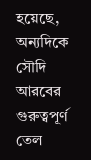হয়েছে, অন্যদিকে সৌদি আরবের গুরুত্বপূর্ণ তেল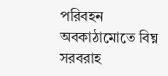পরিবহন অবকাঠামোতে বিঘ্ন সরবরাহ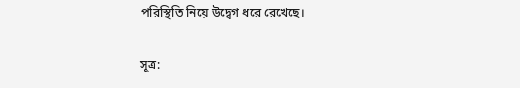পরিস্থিতি নিয়ে উদ্বেগ ধরে রেখেছে।

সূত্র: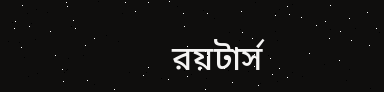রয়টার্স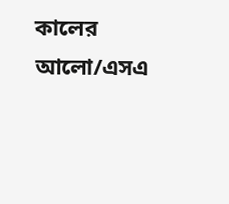কালের আলো/এসএ